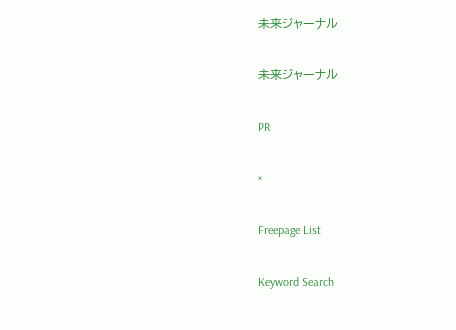未来ジャーナル

未来ジャーナル

PR

×

Freepage List

Keyword Search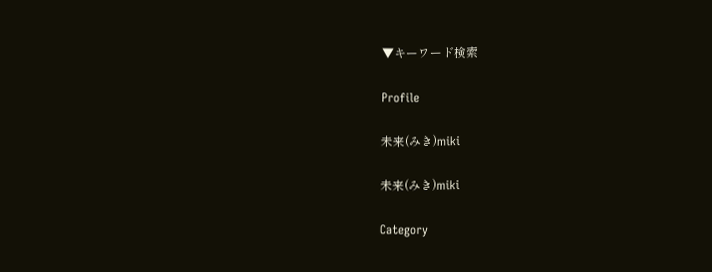▼キーワード検索

Profile

未来(みき)miki

未来(みき)miki

Category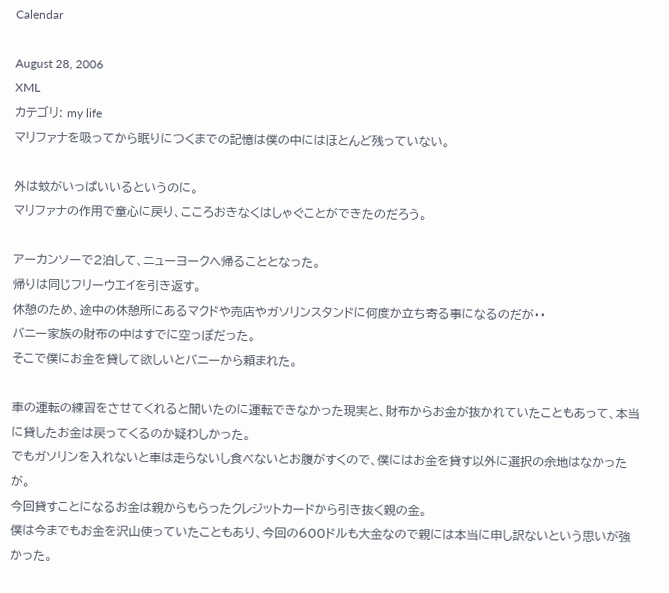Calendar

August 28, 2006
XML
カテゴリ: my life
マリファナを吸ってから眠りにつくまでの記憶は僕の中にはほとんど残っていない。

外は蚊がいっぱいいるというのに。
マリファナの作用で童心に戻り、こころおきなくはしゃぐことができたのだろう。

アーカンソーで2泊して、ニューヨークへ帰ることとなった。
帰りは同じフリーウエイを引き返す。
休憩のため、途中の休憩所にあるマクドや売店やガソリンスタンドに何度か立ち寄る事になるのだが・・
バニー家族の財布の中はすでに空っぽだった。
そこで僕にお金を貸して欲しいとバニーから頼まれた。

車の運転の練習をさせてくれると聞いたのに運転できなかった現実と、財布からお金が抜かれていたこともあって、本当に貸したお金は戻ってくるのか疑わしかった。
でもガソリンを入れないと車は走らないし食べないとお腹がすくので、僕にはお金を貸す以外に選択の余地はなかったが。
今回貸すことになるお金は親からもらったクレジットカードから引き抜く親の金。
僕は今までもお金を沢山使っていたこともあり、今回の600ドルも大金なので親には本当に申し訳ないという思いが強かった。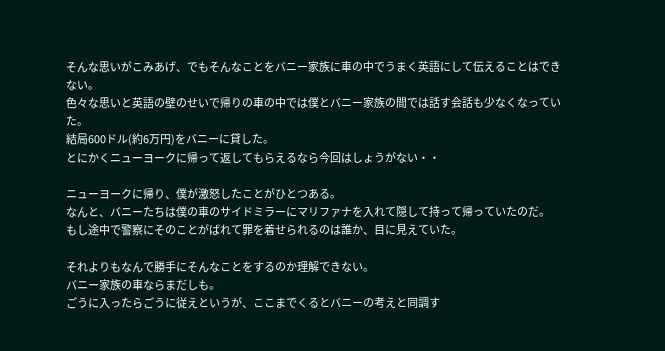そんな思いがこみあげ、でもそんなことをバニー家族に車の中でうまく英語にして伝えることはできない。
色々な思いと英語の壁のせいで帰りの車の中では僕とバニー家族の間では話す会話も少なくなっていた。
結局600ドル(約6万円)をバニーに貸した。
とにかくニューヨークに帰って返してもらえるなら今回はしょうがない・・

ニューヨークに帰り、僕が激怒したことがひとつある。
なんと、バニーたちは僕の車のサイドミラーにマリファナを入れて隠して持って帰っていたのだ。
もし途中で警察にそのことがばれて罪を着せられるのは誰か、目に見えていた。

それよりもなんで勝手にそんなことをするのか理解できない。
バニー家族の車ならまだしも。
ごうに入ったらごうに従えというが、ここまでくるとバニーの考えと同調す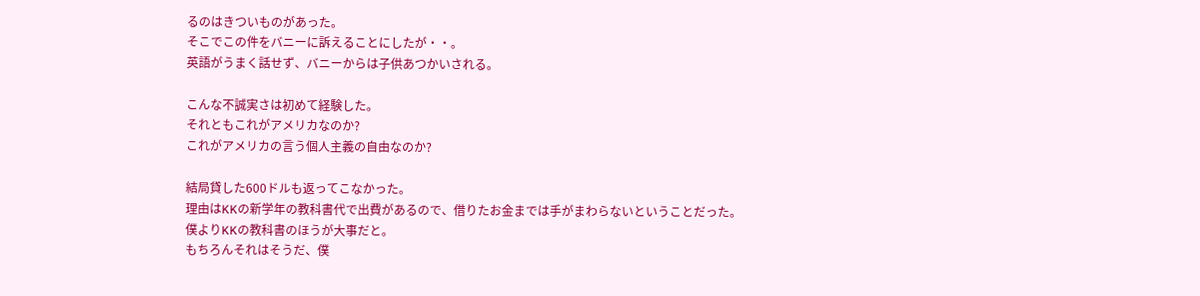るのはきついものがあった。
そこでこの件をバニーに訴えることにしたが・・。
英語がうまく話せず、バニーからは子供あつかいされる。

こんな不誠実さは初めて経験した。
それともこれがアメリカなのか?
これがアメリカの言う個人主義の自由なのか?

結局貸した600ドルも返ってこなかった。
理由はKKの新学年の教科書代で出費があるので、借りたお金までは手がまわらないということだった。
僕よりKKの教科書のほうが大事だと。
もちろんそれはそうだ、僕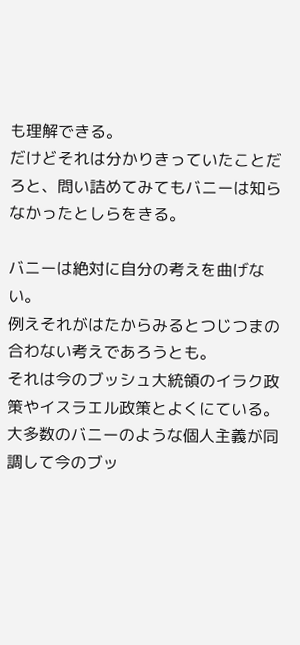も理解できる。
だけどそれは分かりきっていたことだろと、問い詰めてみてもバニーは知らなかったとしらをきる。

バニーは絶対に自分の考えを曲げない。
例えそれがはたからみるとつじつまの合わない考えであろうとも。
それは今のブッシュ大統領のイラク政策やイスラエル政策とよくにている。
大多数のバニーのような個人主義が同調して今のブッ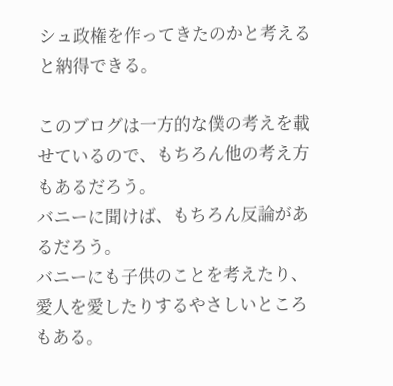シュ政権を作ってきたのかと考えると納得できる。

このブログは一方的な僕の考えを載せているので、もちろん他の考え方もあるだろう。
バニーに聞けば、もちろん反論があるだろう。
バニーにも子供のことを考えたり、愛人を愛したりするやさしいところもある。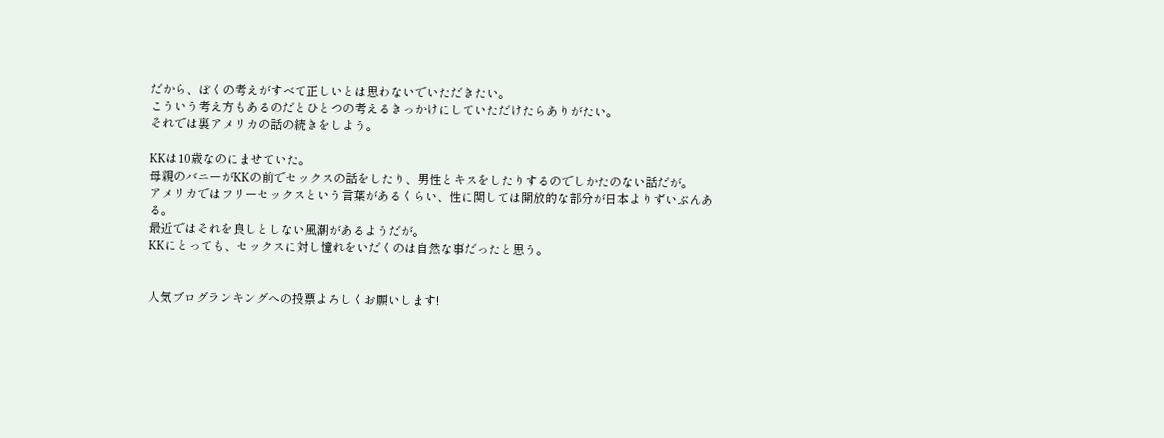だから、ぼくの考えがすべて正しいとは思わないでいただきたい。
こういう考え方もあるのだとひとつの考えるきっかけにしていただけたらありがたい。
それでは裏アメリカの話の続きをしよう。

KKは10歳なのにませていた。
母親のバニーがKKの前でセックスの話をしたり、男性とキスをしたりするのでしかたのない話だが。
アメリカではフリーセックスという言葉があるくらい、性に関しては開放的な部分が日本よりずいぶんある。
最近ではそれを良しとしない風潮があるようだが。
KKにとっても、セックスに対し憧れをいだくのは自然な事だったと思う。


人気ブログランキングへの投票よろしくお願いします!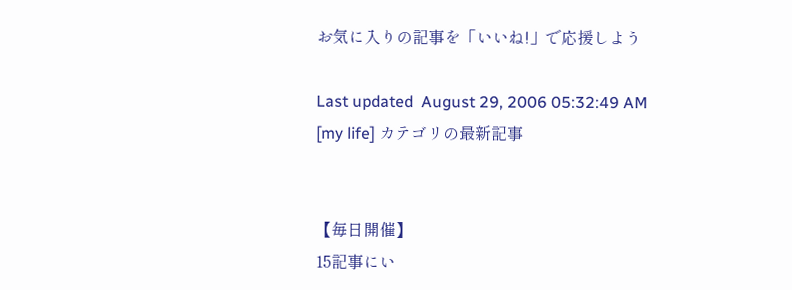お気に入りの記事を「いいね!」で応援しよう

Last updated  August 29, 2006 05:32:49 AM
[my life] カテゴリの最新記事


【毎日開催】
15記事にい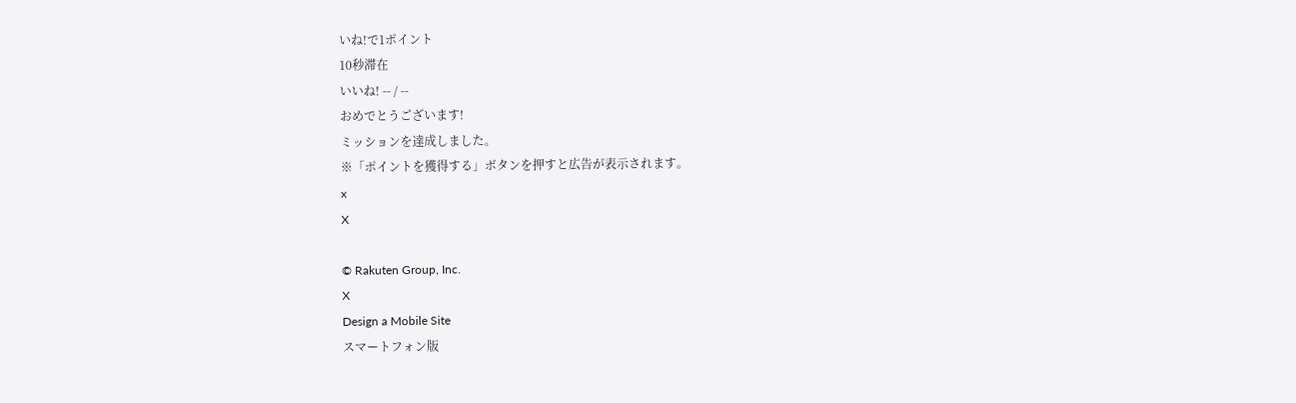いね!で1ポイント
10秒滞在
いいね! -- / --
おめでとうございます!
ミッションを達成しました。
※「ポイントを獲得する」ボタンを押すと広告が表示されます。
x
X

© Rakuten Group, Inc.
X
Design a Mobile Site
スマートフォン版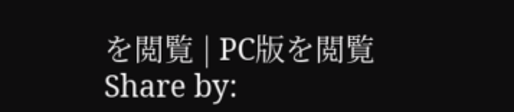を閲覧 | PC版を閲覧
Share by: